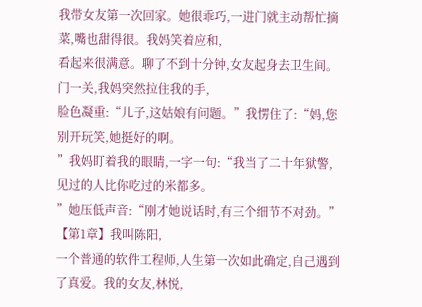我带女友第一次回家。她很乖巧,一进门就主动帮忙摘菜,嘴也甜得很。我妈笑着应和,
看起来很满意。聊了不到十分钟,女友起身去卫生间。门一关,我妈突然拉住我的手,
脸色凝重:“儿子,这姑娘有问题。”我愣住了:“妈,您别开玩笑,她挺好的啊。
”我妈盯着我的眼睛,一字一句:“我当了二十年狱警,见过的人比你吃过的米都多。
”她压低声音:“刚才她说话时,有三个细节不对劲。”【第1章】我叫陈阳,
一个普通的软件工程师,人生第一次如此确定,自己遇到了真爱。我的女友,林悦,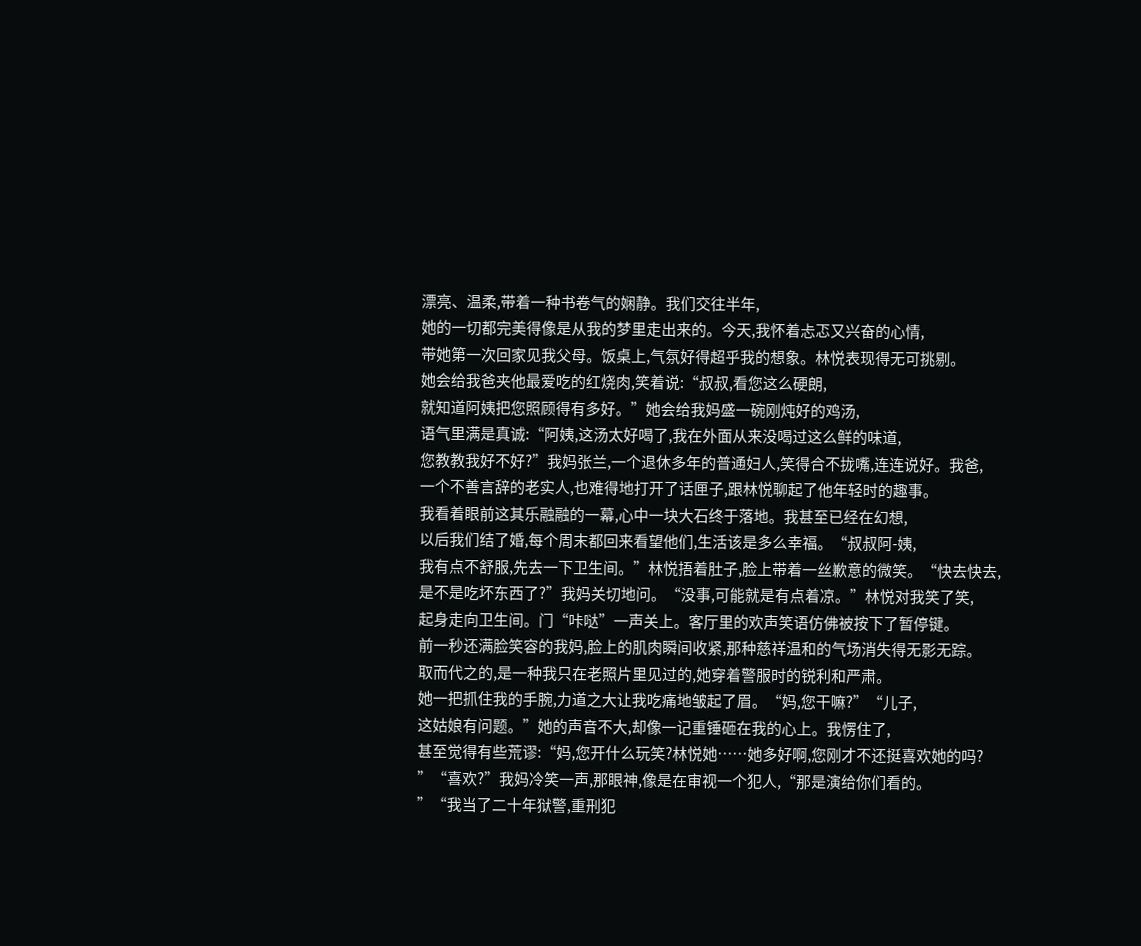漂亮、温柔,带着一种书卷气的娴静。我们交往半年,
她的一切都完美得像是从我的梦里走出来的。今天,我怀着忐忑又兴奋的心情,
带她第一次回家见我父母。饭桌上,气氛好得超乎我的想象。林悦表现得无可挑剔。
她会给我爸夹他最爱吃的红烧肉,笑着说:“叔叔,看您这么硬朗,
就知道阿姨把您照顾得有多好。”她会给我妈盛一碗刚炖好的鸡汤,
语气里满是真诚:“阿姨,这汤太好喝了,我在外面从来没喝过这么鲜的味道,
您教教我好不好?”我妈张兰,一个退休多年的普通妇人,笑得合不拢嘴,连连说好。我爸,
一个不善言辞的老实人,也难得地打开了话匣子,跟林悦聊起了他年轻时的趣事。
我看着眼前这其乐融融的一幕,心中一块大石终于落地。我甚至已经在幻想,
以后我们结了婚,每个周末都回来看望他们,生活该是多么幸福。“叔叔阿-姨,
我有点不舒服,先去一下卫生间。”林悦捂着肚子,脸上带着一丝歉意的微笑。“快去快去,
是不是吃坏东西了?”我妈关切地问。“没事,可能就是有点着凉。”林悦对我笑了笑,
起身走向卫生间。门“咔哒”一声关上。客厅里的欢声笑语仿佛被按下了暂停键。
前一秒还满脸笑容的我妈,脸上的肌肉瞬间收紧,那种慈祥温和的气场消失得无影无踪。
取而代之的,是一种我只在老照片里见过的,她穿着警服时的锐利和严肃。
她一把抓住我的手腕,力道之大让我吃痛地皱起了眉。“妈,您干嘛?”“儿子,
这姑娘有问题。”她的声音不大,却像一记重锤砸在我的心上。我愣住了,
甚至觉得有些荒谬:“妈,您开什么玩笑?林悦她……她多好啊,您刚才不还挺喜欢她的吗?
”“喜欢?”我妈冷笑一声,那眼神,像是在审视一个犯人,“那是演给你们看的。
”“我当了二十年狱警,重刑犯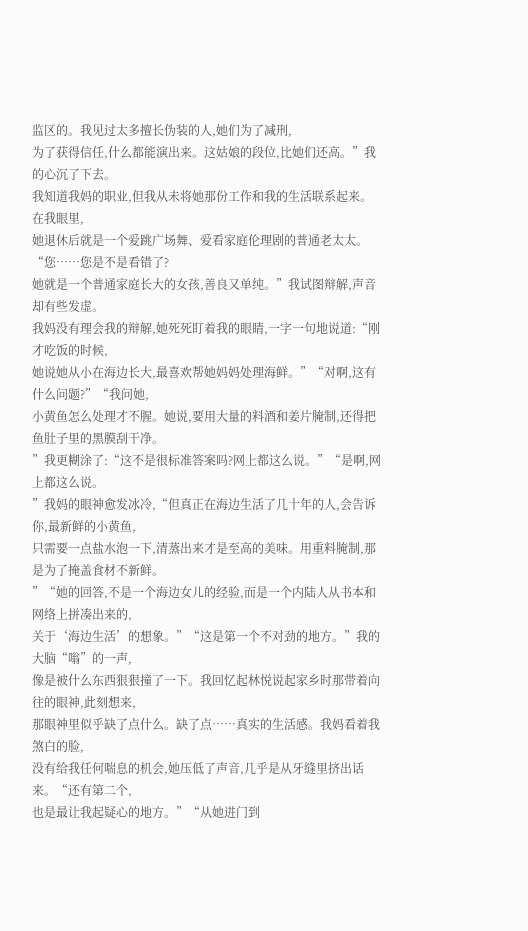监区的。我见过太多擅长伪装的人,她们为了减刑,
为了获得信任,什么都能演出来。这姑娘的段位,比她们还高。”我的心沉了下去。
我知道我妈的职业,但我从未将她那份工作和我的生活联系起来。在我眼里,
她退休后就是一个爱跳广场舞、爱看家庭伦理剧的普通老太太。“您……您是不是看错了?
她就是一个普通家庭长大的女孩,善良又单纯。”我试图辩解,声音却有些发虚。
我妈没有理会我的辩解,她死死盯着我的眼睛,一字一句地说道:“刚才吃饭的时候,
她说她从小在海边长大,最喜欢帮她妈妈处理海鲜。”“对啊,这有什么问题?”“我问她,
小黄鱼怎么处理才不腥。她说,要用大量的料酒和姜片腌制,还得把鱼肚子里的黑膜刮干净。
”我更糊涂了:“这不是很标准答案吗?网上都这么说。”“是啊,网上都这么说。
”我妈的眼神愈发冰冷,“但真正在海边生活了几十年的人,会告诉你,最新鲜的小黄鱼,
只需要一点盐水泡一下,清蒸出来才是至高的美味。用重料腌制,那是为了掩盖食材不新鲜。
”“她的回答,不是一个海边女儿的经验,而是一个内陆人从书本和网络上拼凑出来的,
关于‘海边生活’的想象。”“这是第一个不对劲的地方。”我的大脑“嗡”的一声,
像是被什么东西狠狠撞了一下。我回忆起林悦说起家乡时那带着向往的眼神,此刻想来,
那眼神里似乎缺了点什么。缺了点……真实的生活感。我妈看着我煞白的脸,
没有给我任何喘息的机会,她压低了声音,几乎是从牙缝里挤出话来。“还有第二个,
也是最让我起疑心的地方。”“从她进门到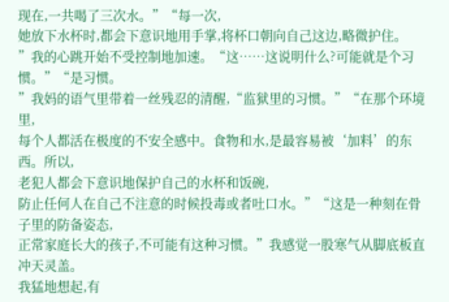现在,一共喝了三次水。”“每一次,
她放下水杯时,都会下意识地用手掌,将杯口朝向自己这边,略微护住。
”我的心跳开始不受控制地加速。“这……这说明什么?可能就是个习惯。”“是习惯。
”我妈的语气里带着一丝残忍的清醒,“监狱里的习惯。”“在那个环境里,
每个人都活在极度的不安全感中。食物和水,是最容易被‘加料’的东西。所以,
老犯人都会下意识地保护自己的水杯和饭碗,
防止任何人在自己不注意的时候投毒或者吐口水。”“这是一种刻在骨子里的防备姿态,
正常家庭长大的孩子,不可能有这种习惯。”我感觉一股寒气从脚底板直冲天灵盖。
我猛地想起,有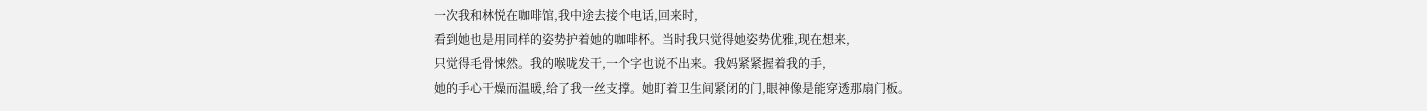一次我和林悦在咖啡馆,我中途去接个电话,回来时,
看到她也是用同样的姿势护着她的咖啡杯。当时我只觉得她姿势优雅,现在想来,
只觉得毛骨悚然。我的喉咙发干,一个字也说不出来。我妈紧紧握着我的手,
她的手心干燥而温暖,给了我一丝支撑。她盯着卫生间紧闭的门,眼神像是能穿透那扇门板。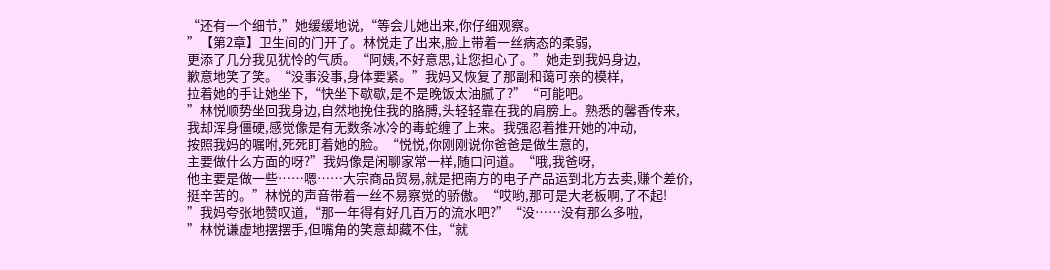“还有一个细节,”她缓缓地说,“等会儿她出来,你仔细观察。
”【第2章】卫生间的门开了。林悦走了出来,脸上带着一丝病态的柔弱,
更添了几分我见犹怜的气质。“阿姨,不好意思,让您担心了。”她走到我妈身边,
歉意地笑了笑。“没事没事,身体要紧。”我妈又恢复了那副和蔼可亲的模样,
拉着她的手让她坐下,“快坐下歇歇,是不是晚饭太油腻了?”“可能吧。
”林悦顺势坐回我身边,自然地挽住我的胳膊,头轻轻靠在我的肩膀上。熟悉的馨香传来,
我却浑身僵硬,感觉像是有无数条冰冷的毒蛇缠了上来。我强忍着推开她的冲动,
按照我妈的嘱咐,死死盯着她的脸。“悦悦,你刚刚说你爸爸是做生意的,
主要做什么方面的呀?”我妈像是闲聊家常一样,随口问道。“哦,我爸呀,
他主要是做一些……嗯……大宗商品贸易,就是把南方的电子产品运到北方去卖,赚个差价,
挺辛苦的。”林悦的声音带着一丝不易察觉的骄傲。“哎哟,那可是大老板啊,了不起!
”我妈夸张地赞叹道,“那一年得有好几百万的流水吧?”“没……没有那么多啦,
”林悦谦虚地摆摆手,但嘴角的笑意却藏不住,“就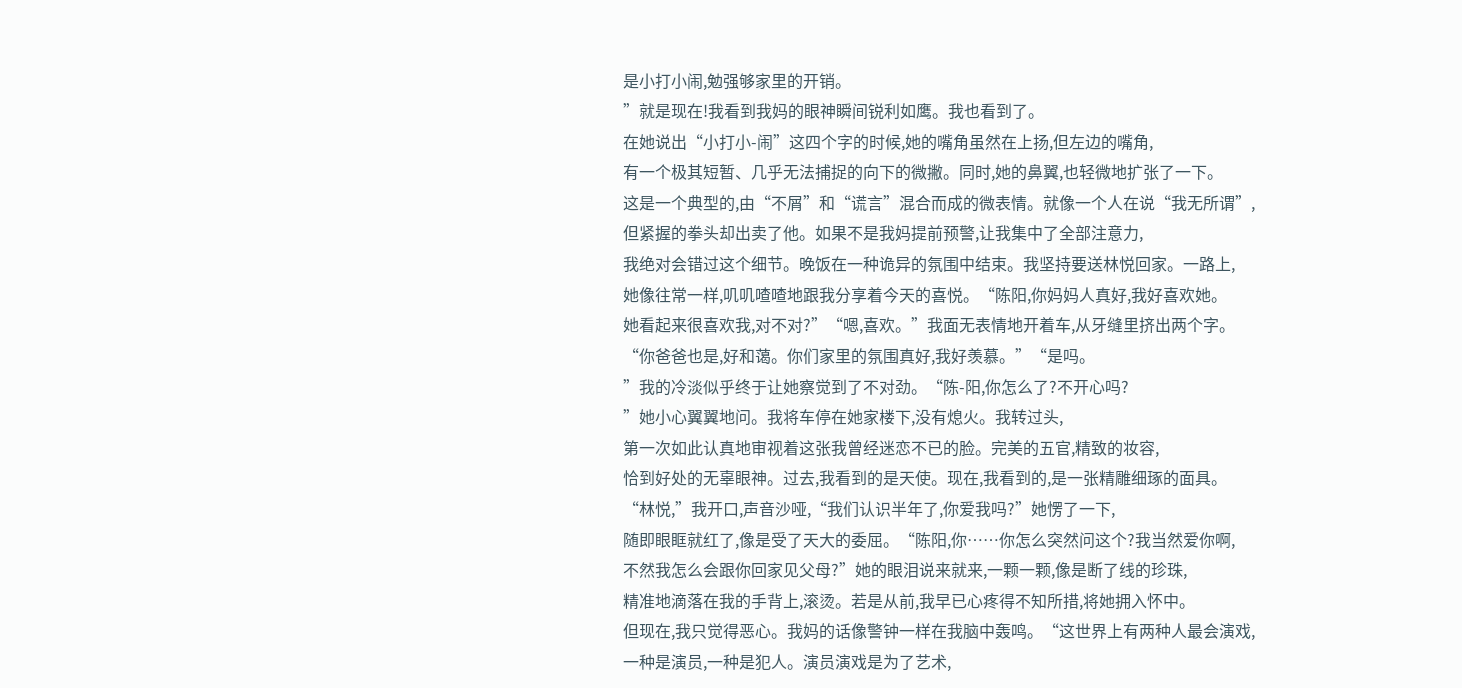是小打小闹,勉强够家里的开销。
”就是现在!我看到我妈的眼神瞬间锐利如鹰。我也看到了。
在她说出“小打小-闹”这四个字的时候,她的嘴角虽然在上扬,但左边的嘴角,
有一个极其短暂、几乎无法捕捉的向下的微撇。同时,她的鼻翼,也轻微地扩张了一下。
这是一个典型的,由“不屑”和“谎言”混合而成的微表情。就像一个人在说“我无所谓”,
但紧握的拳头却出卖了他。如果不是我妈提前预警,让我集中了全部注意力,
我绝对会错过这个细节。晚饭在一种诡异的氛围中结束。我坚持要送林悦回家。一路上,
她像往常一样,叽叽喳喳地跟我分享着今天的喜悦。“陈阳,你妈妈人真好,我好喜欢她。
她看起来很喜欢我,对不对?”“嗯,喜欢。”我面无表情地开着车,从牙缝里挤出两个字。
“你爸爸也是,好和蔼。你们家里的氛围真好,我好羡慕。”“是吗。
”我的冷淡似乎终于让她察觉到了不对劲。“陈-阳,你怎么了?不开心吗?
”她小心翼翼地问。我将车停在她家楼下,没有熄火。我转过头,
第一次如此认真地审视着这张我曾经迷恋不已的脸。完美的五官,精致的妆容,
恰到好处的无辜眼神。过去,我看到的是天使。现在,我看到的,是一张精雕细琢的面具。
“林悦,”我开口,声音沙哑,“我们认识半年了,你爱我吗?”她愣了一下,
随即眼眶就红了,像是受了天大的委屈。“陈阳,你……你怎么突然问这个?我当然爱你啊,
不然我怎么会跟你回家见父母?”她的眼泪说来就来,一颗一颗,像是断了线的珍珠,
精准地滴落在我的手背上,滚烫。若是从前,我早已心疼得不知所措,将她拥入怀中。
但现在,我只觉得恶心。我妈的话像警钟一样在我脑中轰鸣。“这世界上有两种人最会演戏,
一种是演员,一种是犯人。演员演戏是为了艺术,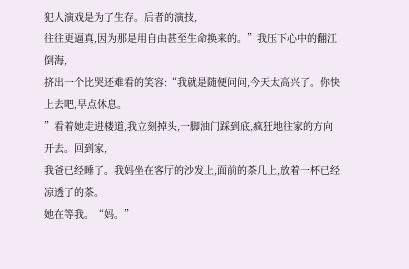犯人演戏是为了生存。后者的演技,
往往更逼真,因为那是用自由甚至生命换来的。”我压下心中的翻江倒海,
挤出一个比哭还难看的笑容:“我就是随便问问,今天太高兴了。你快上去吧,早点休息。
”看着她走进楼道,我立刻掉头,一脚油门踩到底,疯狂地往家的方向开去。回到家,
我爸已经睡了。我妈坐在客厅的沙发上,面前的茶几上,放着一杯已经凉透了的茶。
她在等我。“妈。”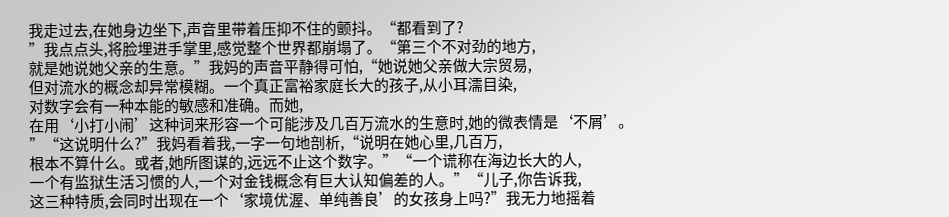我走过去,在她身边坐下,声音里带着压抑不住的颤抖。“都看到了?
”我点点头,将脸埋进手掌里,感觉整个世界都崩塌了。“第三个不对劲的地方,
就是她说她父亲的生意。”我妈的声音平静得可怕,“她说她父亲做大宗贸易,
但对流水的概念却异常模糊。一个真正富裕家庭长大的孩子,从小耳濡目染,
对数字会有一种本能的敏感和准确。而她,
在用‘小打小闹’这种词来形容一个可能涉及几百万流水的生意时,她的微表情是‘不屑’。
”“这说明什么?”我妈看着我,一字一句地剖析,“说明在她心里,几百万,
根本不算什么。或者,她所图谋的,远远不止这个数字。”“一个谎称在海边长大的人,
一个有监狱生活习惯的人,一个对金钱概念有巨大认知偏差的人。”“儿子,你告诉我,
这三种特质,会同时出现在一个‘家境优渥、单纯善良’的女孩身上吗?”我无力地摇着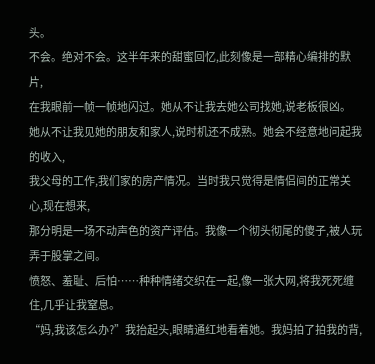头。
不会。绝对不会。这半年来的甜蜜回忆,此刻像是一部精心编排的默片,
在我眼前一帧一帧地闪过。她从不让我去她公司找她,说老板很凶。
她从不让我见她的朋友和家人,说时机还不成熟。她会不经意地问起我的收入,
我父母的工作,我们家的房产情况。当时我只觉得是情侣间的正常关心,现在想来,
那分明是一场不动声色的资产评估。我像一个彻头彻尾的傻子,被人玩弄于股掌之间。
愤怒、羞耻、后怕……种种情绪交织在一起,像一张大网,将我死死缠住,几乎让我窒息。
“妈,我该怎么办?”我抬起头,眼睛通红地看着她。我妈拍了拍我的背,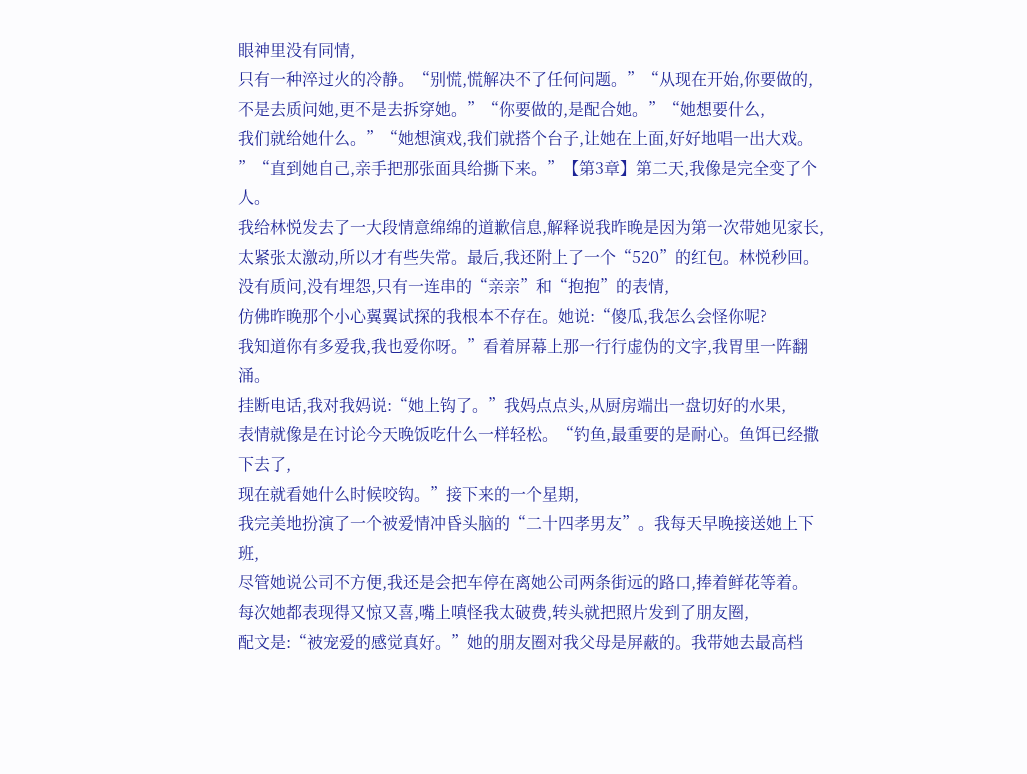眼神里没有同情,
只有一种淬过火的冷静。“别慌,慌解决不了任何问题。”“从现在开始,你要做的,
不是去质问她,更不是去拆穿她。”“你要做的,是配合她。”“她想要什么,
我们就给她什么。”“她想演戏,我们就搭个台子,让她在上面,好好地唱一出大戏。
”“直到她自己,亲手把那张面具给撕下来。”【第3章】第二天,我像是完全变了个人。
我给林悦发去了一大段情意绵绵的道歉信息,解释说我昨晚是因为第一次带她见家长,
太紧张太激动,所以才有些失常。最后,我还附上了一个“520”的红包。林悦秒回。
没有质问,没有埋怨,只有一连串的“亲亲”和“抱抱”的表情,
仿佛昨晚那个小心翼翼试探的我根本不存在。她说:“傻瓜,我怎么会怪你呢?
我知道你有多爱我,我也爱你呀。”看着屏幕上那一行行虚伪的文字,我胃里一阵翻涌。
挂断电话,我对我妈说:“她上钩了。”我妈点点头,从厨房端出一盘切好的水果,
表情就像是在讨论今天晚饭吃什么一样轻松。“钓鱼,最重要的是耐心。鱼饵已经撒下去了,
现在就看她什么时候咬钩。”接下来的一个星期,
我完美地扮演了一个被爱情冲昏头脑的“二十四孝男友”。我每天早晚接送她上下班,
尽管她说公司不方便,我还是会把车停在离她公司两条街远的路口,捧着鲜花等着。
每次她都表现得又惊又喜,嘴上嗔怪我太破费,转头就把照片发到了朋友圈,
配文是:“被宠爱的感觉真好。”她的朋友圈对我父母是屏蔽的。我带她去最高档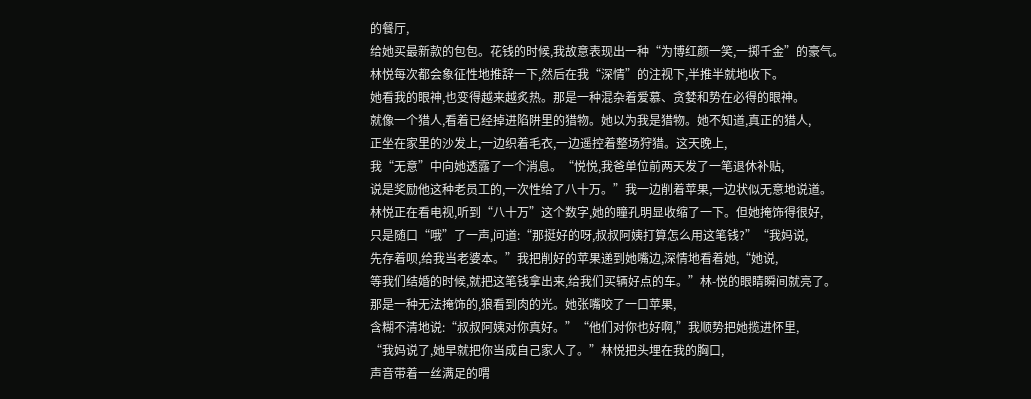的餐厅,
给她买最新款的包包。花钱的时候,我故意表现出一种“为博红颜一笑,一掷千金”的豪气。
林悦每次都会象征性地推辞一下,然后在我“深情”的注视下,半推半就地收下。
她看我的眼神,也变得越来越炙热。那是一种混杂着爱慕、贪婪和势在必得的眼神。
就像一个猎人,看着已经掉进陷阱里的猎物。她以为我是猎物。她不知道,真正的猎人,
正坐在家里的沙发上,一边织着毛衣,一边遥控着整场狩猎。这天晚上,
我“无意”中向她透露了一个消息。“悦悦,我爸单位前两天发了一笔退休补贴,
说是奖励他这种老员工的,一次性给了八十万。”我一边削着苹果,一边状似无意地说道。
林悦正在看电视,听到“八十万”这个数字,她的瞳孔明显收缩了一下。但她掩饰得很好,
只是随口“哦”了一声,问道:“那挺好的呀,叔叔阿姨打算怎么用这笔钱?”“我妈说,
先存着呗,给我当老婆本。”我把削好的苹果递到她嘴边,深情地看着她,“她说,
等我们结婚的时候,就把这笔钱拿出来,给我们买辆好点的车。”林-悦的眼睛瞬间就亮了。
那是一种无法掩饰的,狼看到肉的光。她张嘴咬了一口苹果,
含糊不清地说:“叔叔阿姨对你真好。”“他们对你也好啊,”我顺势把她揽进怀里,
“我妈说了,她早就把你当成自己家人了。”林悦把头埋在我的胸口,
声音带着一丝满足的喟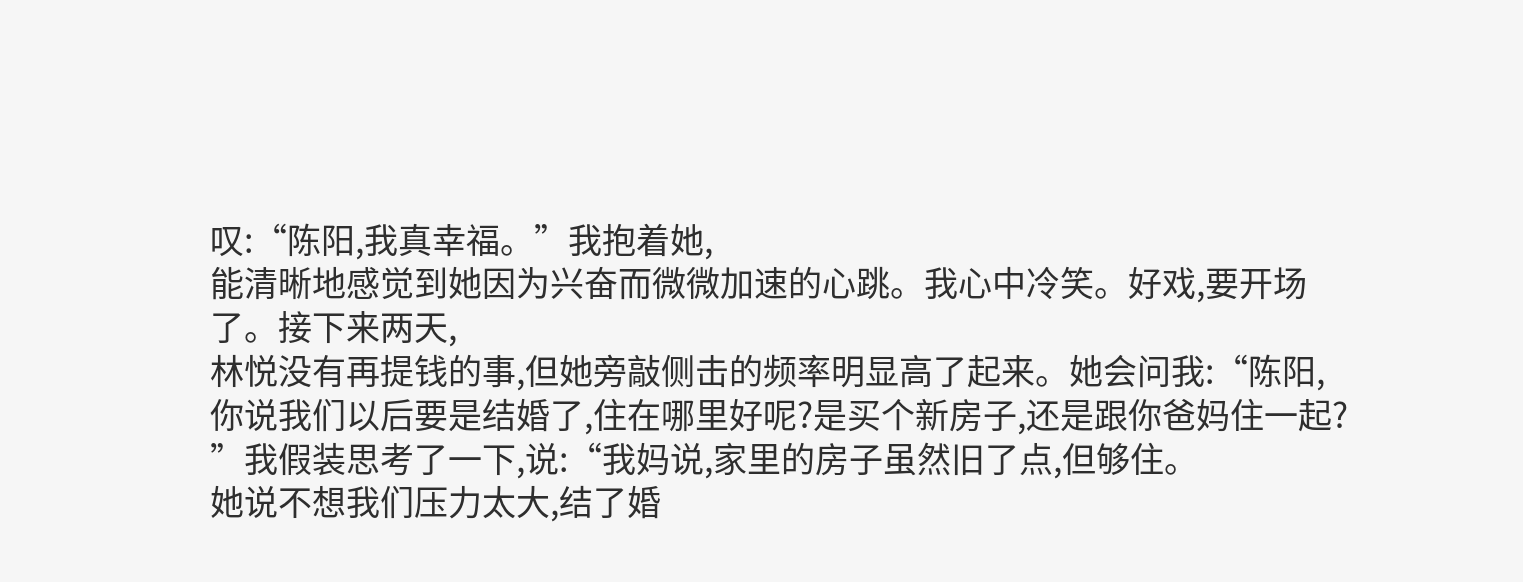叹:“陈阳,我真幸福。”我抱着她,
能清晰地感觉到她因为兴奋而微微加速的心跳。我心中冷笑。好戏,要开场了。接下来两天,
林悦没有再提钱的事,但她旁敲侧击的频率明显高了起来。她会问我:“陈阳,
你说我们以后要是结婚了,住在哪里好呢?是买个新房子,还是跟你爸妈住一起?
”我假装思考了一下,说:“我妈说,家里的房子虽然旧了点,但够住。
她说不想我们压力太大,结了婚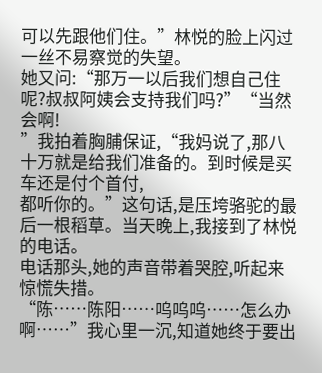可以先跟他们住。”林悦的脸上闪过一丝不易察觉的失望。
她又问:“那万一以后我们想自己住呢?叔叔阿姨会支持我们吗?”“当然会啊!
”我拍着胸脯保证,“我妈说了,那八十万就是给我们准备的。到时候是买车还是付个首付,
都听你的。”这句话,是压垮骆驼的最后一根稻草。当天晚上,我接到了林悦的电话。
电话那头,她的声音带着哭腔,听起来惊慌失措。
“陈……陈阳……呜呜呜……怎么办啊……”我心里一沉,知道她终于要出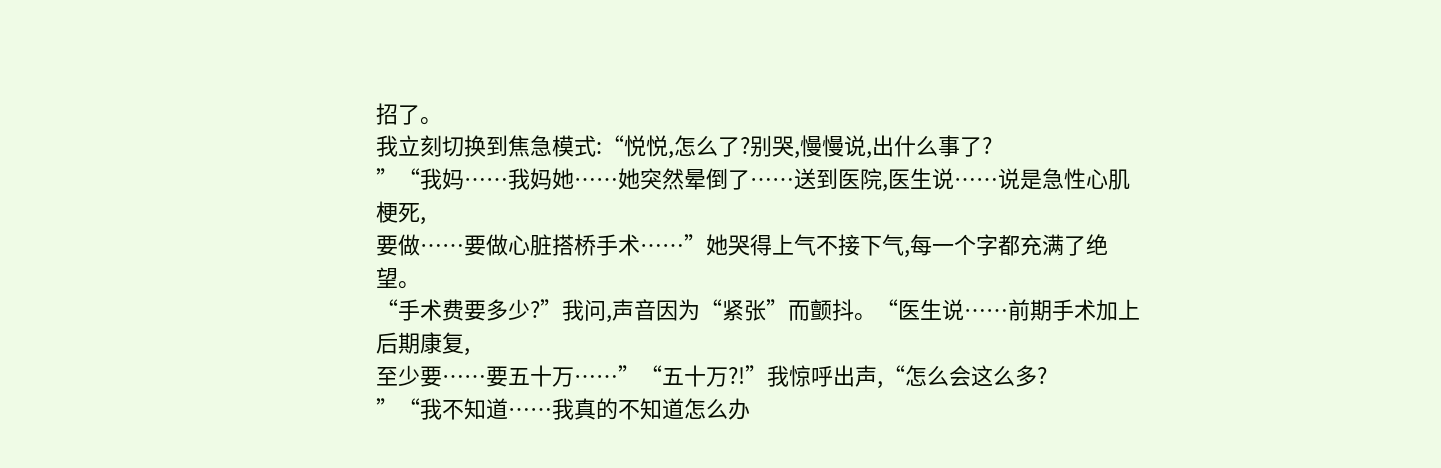招了。
我立刻切换到焦急模式:“悦悦,怎么了?别哭,慢慢说,出什么事了?
”“我妈……我妈她……她突然晕倒了……送到医院,医生说……说是急性心肌梗死,
要做……要做心脏搭桥手术……”她哭得上气不接下气,每一个字都充满了绝望。
“手术费要多少?”我问,声音因为“紧张”而颤抖。“医生说……前期手术加上后期康复,
至少要……要五十万……”“五十万?!”我惊呼出声,“怎么会这么多?
”“我不知道……我真的不知道怎么办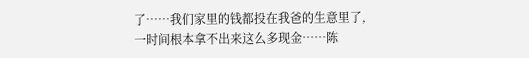了……我们家里的钱都投在我爸的生意里了,
一时间根本拿不出来这么多现金……陈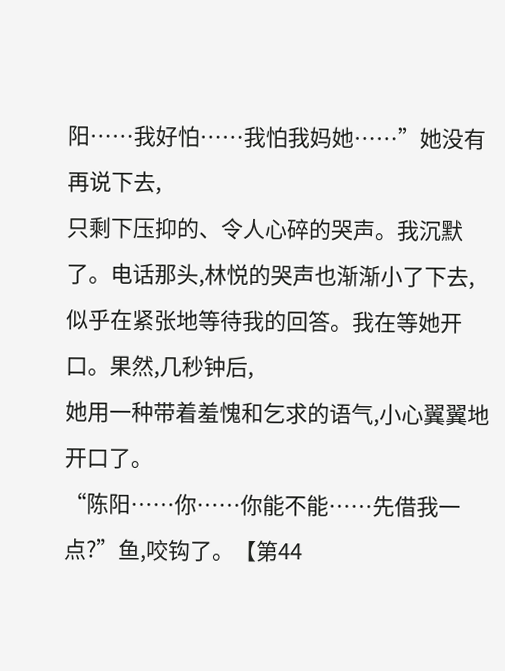阳……我好怕……我怕我妈她……”她没有再说下去,
只剩下压抑的、令人心碎的哭声。我沉默了。电话那头,林悦的哭声也渐渐小了下去,
似乎在紧张地等待我的回答。我在等她开口。果然,几秒钟后,
她用一种带着羞愧和乞求的语气,小心翼翼地开口了。
“陈阳……你……你能不能……先借我一点?”鱼,咬钩了。【第44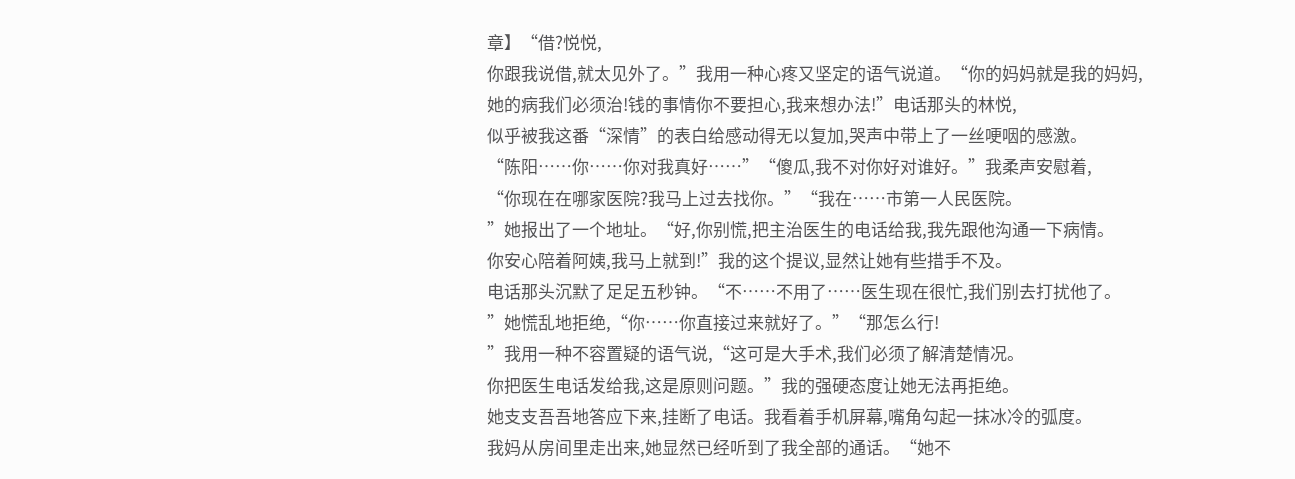章】“借?悦悦,
你跟我说借,就太见外了。”我用一种心疼又坚定的语气说道。“你的妈妈就是我的妈妈,
她的病我们必须治!钱的事情你不要担心,我来想办法!”电话那头的林悦,
似乎被我这番“深情”的表白给感动得无以复加,哭声中带上了一丝哽咽的感激。
“陈阳……你……你对我真好……”“傻瓜,我不对你好对谁好。”我柔声安慰着,
“你现在在哪家医院?我马上过去找你。”“我在……市第一人民医院。
”她报出了一个地址。“好,你别慌,把主治医生的电话给我,我先跟他沟通一下病情。
你安心陪着阿姨,我马上就到!”我的这个提议,显然让她有些措手不及。
电话那头沉默了足足五秒钟。“不……不用了……医生现在很忙,我们别去打扰他了。
”她慌乱地拒绝,“你……你直接过来就好了。”“那怎么行!
”我用一种不容置疑的语气说,“这可是大手术,我们必须了解清楚情况。
你把医生电话发给我,这是原则问题。”我的强硬态度让她无法再拒绝。
她支支吾吾地答应下来,挂断了电话。我看着手机屏幕,嘴角勾起一抹冰冷的弧度。
我妈从房间里走出来,她显然已经听到了我全部的通话。“她不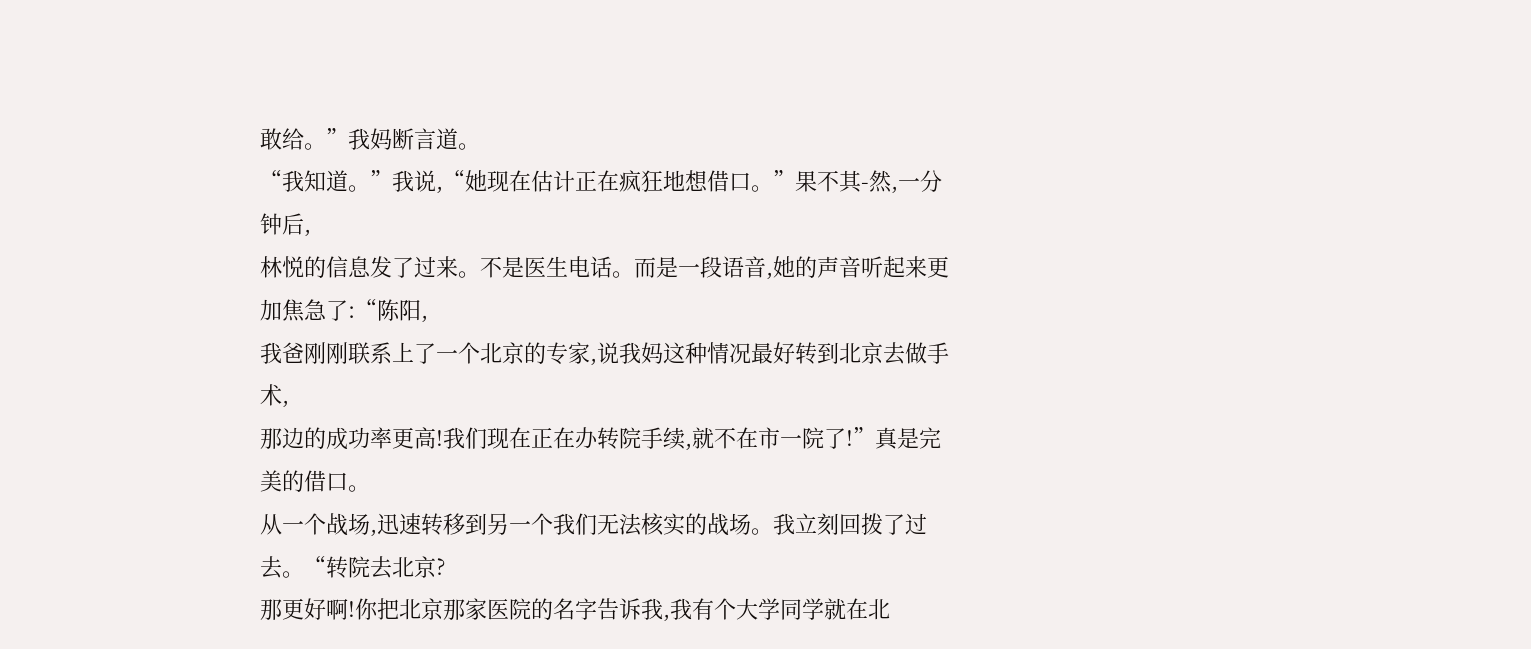敢给。”我妈断言道。
“我知道。”我说,“她现在估计正在疯狂地想借口。”果不其-然,一分钟后,
林悦的信息发了过来。不是医生电话。而是一段语音,她的声音听起来更加焦急了:“陈阳,
我爸刚刚联系上了一个北京的专家,说我妈这种情况最好转到北京去做手术,
那边的成功率更高!我们现在正在办转院手续,就不在市一院了!”真是完美的借口。
从一个战场,迅速转移到另一个我们无法核实的战场。我立刻回拨了过去。“转院去北京?
那更好啊!你把北京那家医院的名字告诉我,我有个大学同学就在北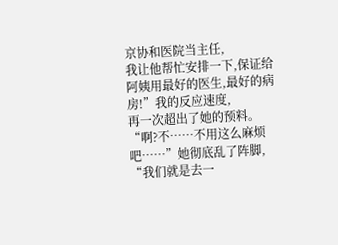京协和医院当主任,
我让他帮忙安排一下,保证给阿姨用最好的医生,最好的病房!”我的反应速度,
再一次超出了她的预料。“啊?不……不用这么麻烦吧……”她彻底乱了阵脚,
“我们就是去一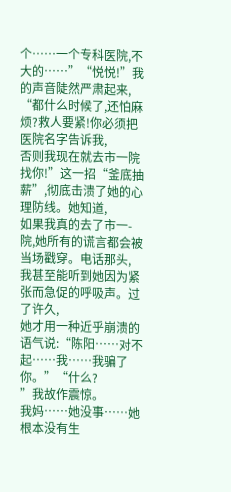个……一个专科医院,不大的……”“悦悦!”我的声音陡然严肃起来,
“都什么时候了,还怕麻烦?救人要紧!你必须把医院名字告诉我,
否则我现在就去市一院找你!”这一招“釜底抽薪”,彻底击溃了她的心理防线。她知道,
如果我真的去了市一-院,她所有的谎言都会被当场戳穿。电话那头,
我甚至能听到她因为紧张而急促的呼吸声。过了许久,
她才用一种近乎崩溃的语气说:“陈阳……对不起……我……我骗了你。”“什么?
”我故作震惊。
我妈……她没事……她根本没有生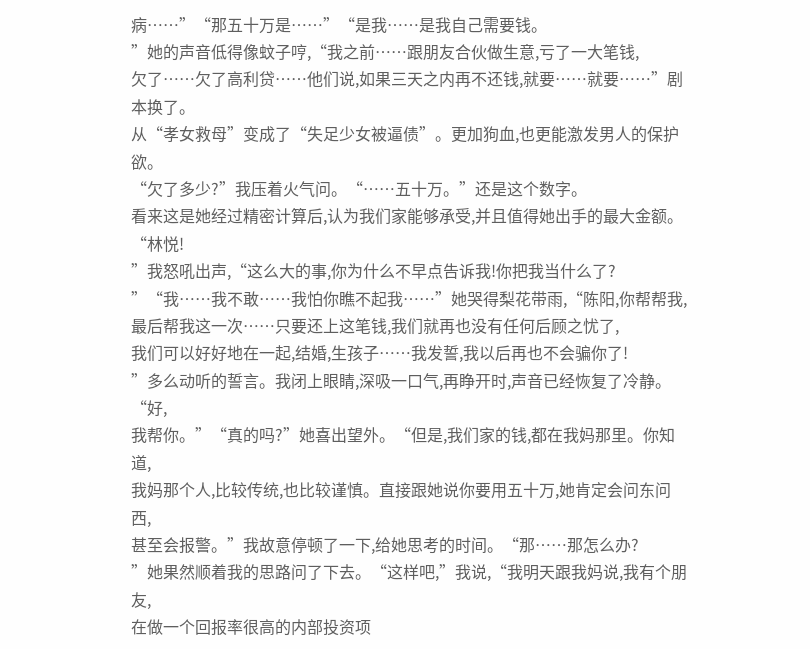病……”“那五十万是……”“是我……是我自己需要钱。
”她的声音低得像蚊子哼,“我之前……跟朋友合伙做生意,亏了一大笔钱,
欠了……欠了高利贷……他们说,如果三天之内再不还钱,就要……就要……”剧本换了。
从“孝女救母”变成了“失足少女被逼债”。更加狗血,也更能激发男人的保护欲。
“欠了多少?”我压着火气问。“……五十万。”还是这个数字。
看来这是她经过精密计算后,认为我们家能够承受,并且值得她出手的最大金额。“林悦!
”我怒吼出声,“这么大的事,你为什么不早点告诉我!你把我当什么了?
”“我……我不敢……我怕你瞧不起我……”她哭得梨花带雨,“陈阳,你帮帮我,
最后帮我这一次……只要还上这笔钱,我们就再也没有任何后顾之忧了,
我们可以好好地在一起,结婚,生孩子……我发誓,我以后再也不会骗你了!
”多么动听的誓言。我闭上眼睛,深吸一口气,再睁开时,声音已经恢复了冷静。“好,
我帮你。”“真的吗?”她喜出望外。“但是,我们家的钱,都在我妈那里。你知道,
我妈那个人,比较传统,也比较谨慎。直接跟她说你要用五十万,她肯定会问东问西,
甚至会报警。”我故意停顿了一下,给她思考的时间。“那……那怎么办?
”她果然顺着我的思路问了下去。“这样吧,”我说,“我明天跟我妈说,我有个朋友,
在做一个回报率很高的内部投资项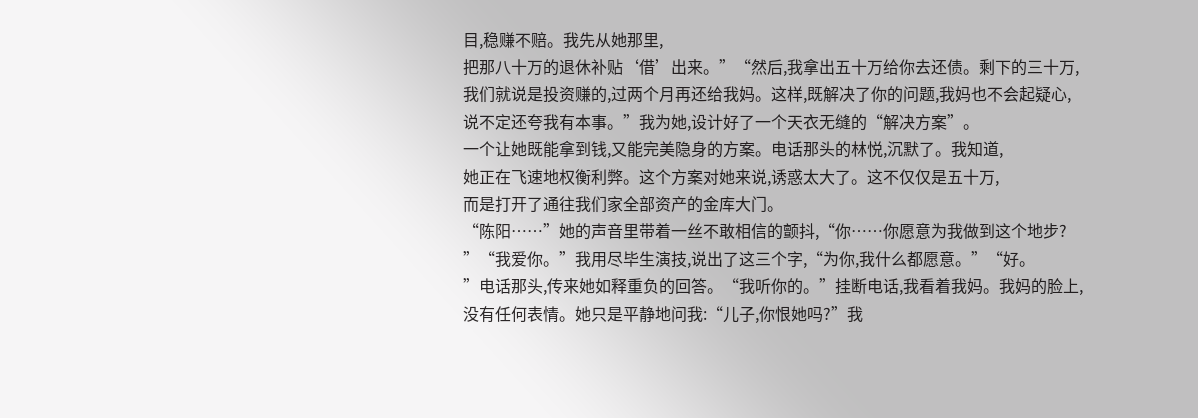目,稳赚不赔。我先从她那里,
把那八十万的退休补贴‘借’出来。”“然后,我拿出五十万给你去还债。剩下的三十万,
我们就说是投资赚的,过两个月再还给我妈。这样,既解决了你的问题,我妈也不会起疑心,
说不定还夸我有本事。”我为她,设计好了一个天衣无缝的“解决方案”。
一个让她既能拿到钱,又能完美隐身的方案。电话那头的林悦,沉默了。我知道,
她正在飞速地权衡利弊。这个方案对她来说,诱惑太大了。这不仅仅是五十万,
而是打开了通往我们家全部资产的金库大门。
“陈阳……”她的声音里带着一丝不敢相信的颤抖,“你……你愿意为我做到这个地步?
”“我爱你。”我用尽毕生演技,说出了这三个字,“为你,我什么都愿意。”“好。
”电话那头,传来她如释重负的回答。“我听你的。”挂断电话,我看着我妈。我妈的脸上,
没有任何表情。她只是平静地问我:“儿子,你恨她吗?”我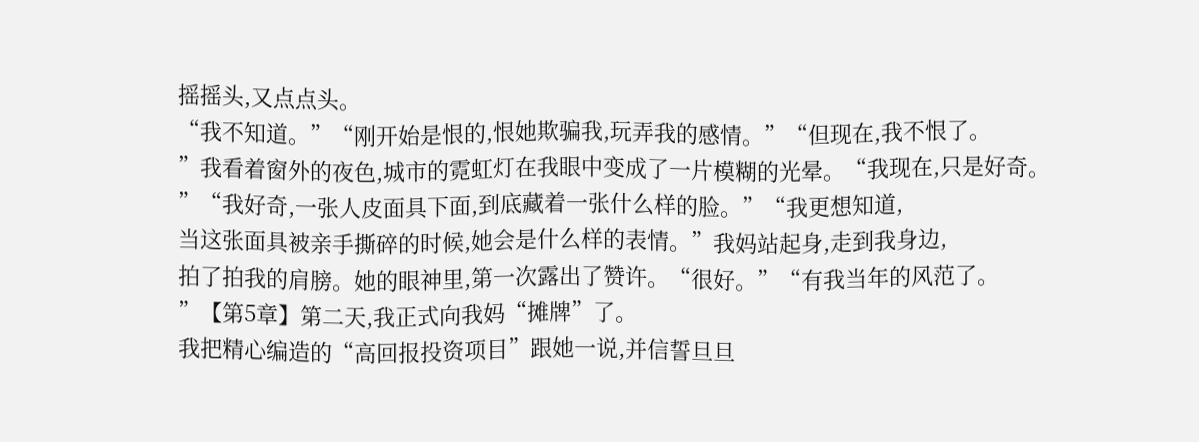摇摇头,又点点头。
“我不知道。”“刚开始是恨的,恨她欺骗我,玩弄我的感情。”“但现在,我不恨了。
”我看着窗外的夜色,城市的霓虹灯在我眼中变成了一片模糊的光晕。“我现在,只是好奇。
”“我好奇,一张人皮面具下面,到底藏着一张什么样的脸。”“我更想知道,
当这张面具被亲手撕碎的时候,她会是什么样的表情。”我妈站起身,走到我身边,
拍了拍我的肩膀。她的眼神里,第一次露出了赞许。“很好。”“有我当年的风范了。
”【第5章】第二天,我正式向我妈“摊牌”了。
我把精心编造的“高回报投资项目”跟她一说,并信誓旦旦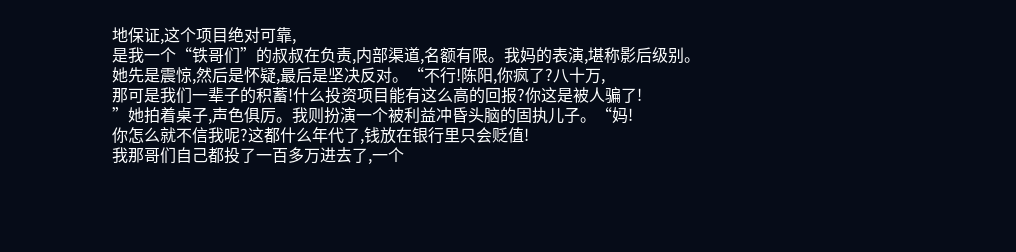地保证,这个项目绝对可靠,
是我一个“铁哥们”的叔叔在负责,内部渠道,名额有限。我妈的表演,堪称影后级别。
她先是震惊,然后是怀疑,最后是坚决反对。“不行!陈阳,你疯了?八十万,
那可是我们一辈子的积蓄!什么投资项目能有这么高的回报?你这是被人骗了!
”她拍着桌子,声色俱厉。我则扮演一个被利益冲昏头脑的固执儿子。“妈!
你怎么就不信我呢?这都什么年代了,钱放在银行里只会贬值!
我那哥们自己都投了一百多万进去了,一个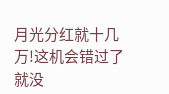月光分红就十几万!这机会错过了就没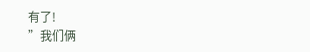有了!
”我们俩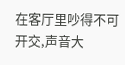在客厅里吵得不可开交,声音大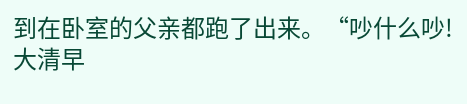到在卧室的父亲都跑了出来。“吵什么吵!
大清早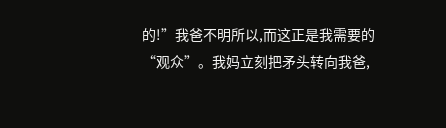的!”我爸不明所以,而这正是我需要的“观众”。我妈立刻把矛头转向我爸,